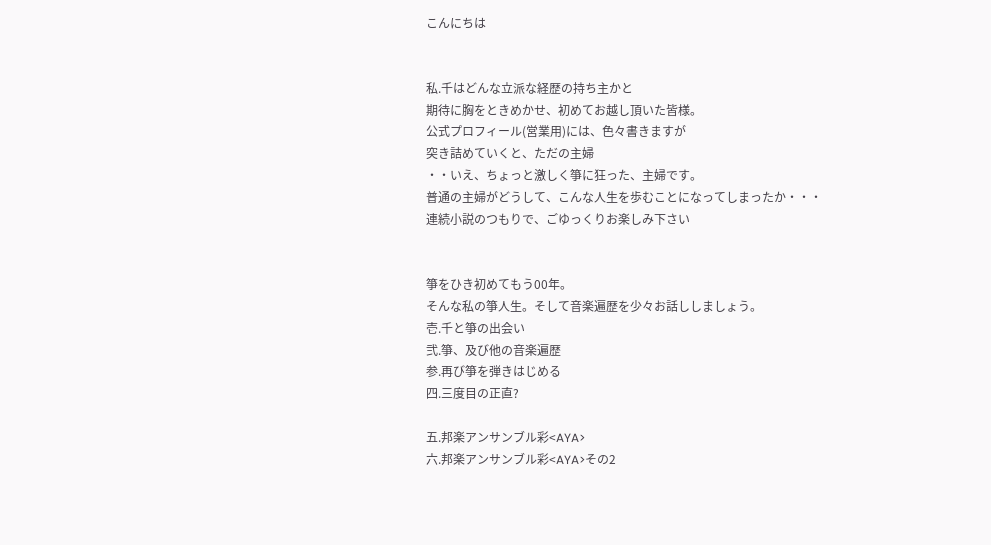こんにちは


私.千はどんな立派な経歴の持ち主かと
期待に胸をときめかせ、初めてお越し頂いた皆様。
公式プロフィール(営業用)には、色々書きますが
突き詰めていくと、ただの主婦
・・いえ、ちょっと激しく箏に狂った、主婦です。
普通の主婦がどうして、こんな人生を歩むことになってしまったか・・・
連続小説のつもりで、ごゆっくりお楽しみ下さい


箏をひき初めてもう00年。
そんな私の箏人生。そして音楽遍歴を少々お話ししましょう。
壱.千と箏の出会い
弐.箏、及び他の音楽遍歴
参.再び箏を弾きはじめる
四.三度目の正直?

五.邦楽アンサンブル彩<AYA>
六.邦楽アンサンブル彩<AYA>その2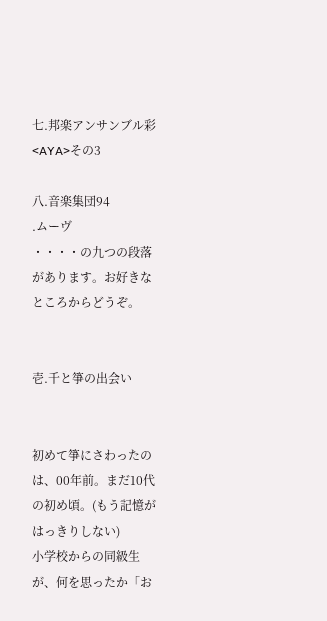七.邦楽アンサンブル彩<AYA>その3

八.音楽集団94
.ムーヴ
・・・・の九つの段落があります。お好きなところからどうぞ。


壱.千と箏の出会い


初めて箏にさわったのは、00年前。まだ10代の初め頃。(もう記憶がはっきりしない)
小学校からの同級生が、何を思ったか「お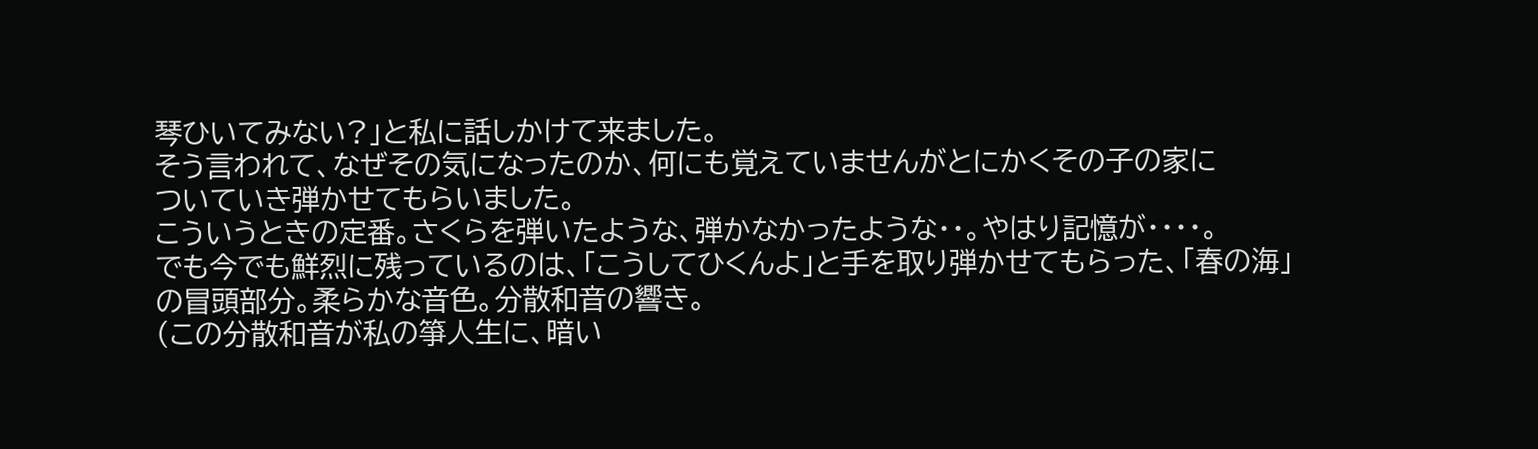琴ひいてみない?」と私に話しかけて来ました。
そう言われて、なぜその気になったのか、何にも覚えていませんがとにかくその子の家に
ついていき弾かせてもらいました。
こういうときの定番。さくらを弾いたような、弾かなかったような・・。やはり記憶が・・・・。
でも今でも鮮烈に残っているのは、「こうしてひくんよ」と手を取り弾かせてもらった、「春の海」
の冒頭部分。柔らかな音色。分散和音の響き。
(この分散和音が私の箏人生に、暗い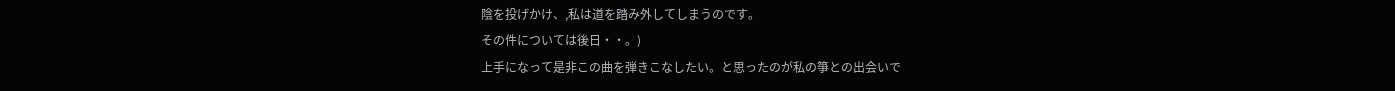陰を投げかけ、,私は道を踏み外してしまうのです。
その件については後日・・。)
上手になって是非この曲を弾きこなしたい。と思ったのが私の箏との出会いで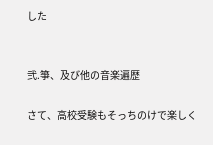した


弐.箏、及び他の音楽遍歴

さて、高校受験もそっちのけで楽しく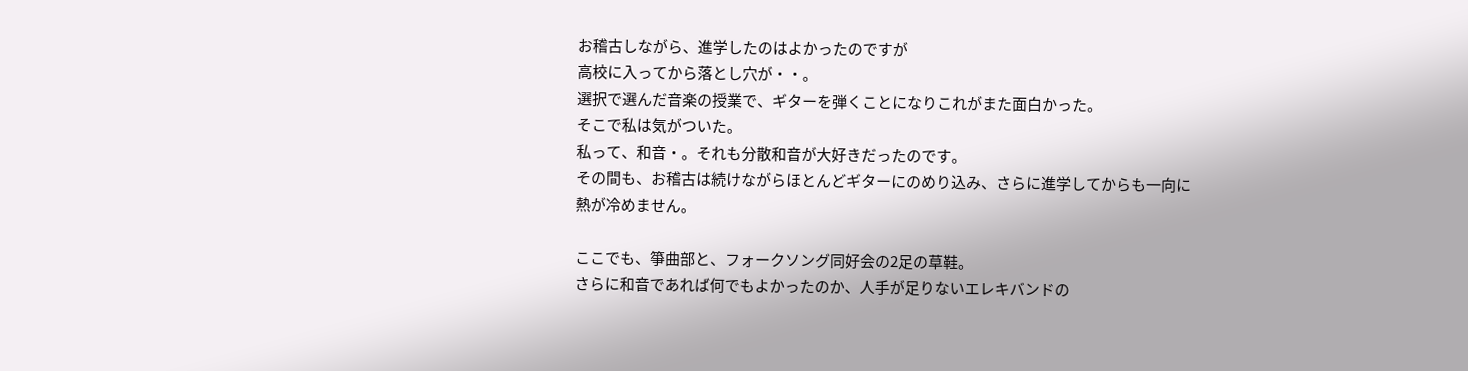お稽古しながら、進学したのはよかったのですが
高校に入ってから落とし穴が・・。
選択で選んだ音楽の授業で、ギターを弾くことになりこれがまた面白かった。
そこで私は気がついた。
私って、和音・。それも分散和音が大好きだったのです。
その間も、お稽古は続けながらほとんどギターにのめり込み、さらに進学してからも一向に
熱が冷めません。

ここでも、箏曲部と、フォークソング同好会の2足の草鞋。
さらに和音であれば何でもよかったのか、人手が足りないエレキバンドの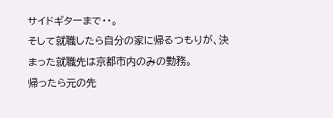サイドギターまで・・。
そして就職したら自分の家に帰るつもりが、決まった就職先は京都市内のみの勤務。
帰ったら元の先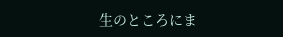生のところにま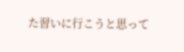た習いに行こうと思って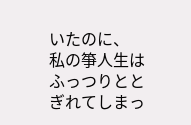いたのに、
私の箏人生はふっつりととぎれてしまっ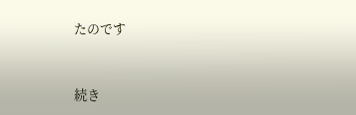たのです


続き